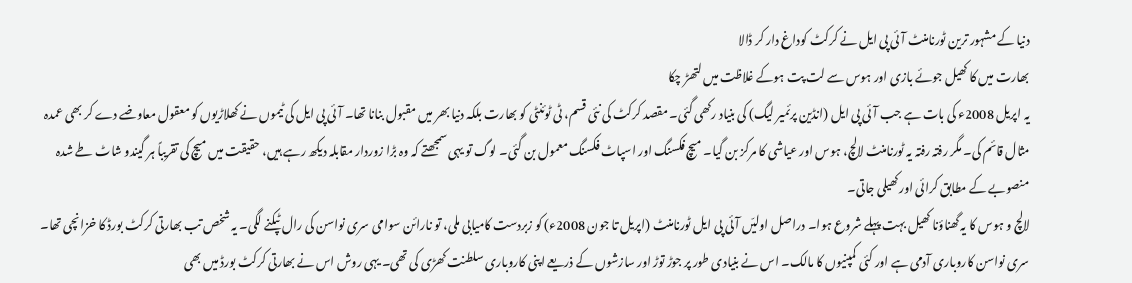دنیا کے مشہور ترین ٹورنامنٹ آئی پی ایل نے کرکٹ کوداغ دار کر ڈالا
بھارت میں کا کھیل جوئے بازی اور ہوس سے لت پت ہوکے غلاظت میں لتھڑ چکا
یہ اپریل 2008ء کی بات ہے جب آئی پی ایل (انڈین پرئمیر لیگ) کی بنیاد رکھی گئی۔ مقصد کرکٹ کی نئی قسم، ٹی ٹوئنٹی کو بھارت بلکہ دنیا بھر میں مقبول بنانا تھا۔ آئی پی ایل کی ٹیموں نے کھلاڑیوں کو معقول معاوضے دے کر بھی عمدہ مثال قائم کی۔ مگر رفتہ رفتہ یہ ٹورنامنٹ لالچ، ہوس اور عیاشی کا مرکز بن گیا۔ میچ فکسنگ اور اسپاٹ فکسنگ معمول بن گئی۔ لوگ تو یہی سمجھتے کہ وہ بڑا زوردار مقابلہ دیکھ رہے ہیں، حقیقت میں میچ کی تقریباً ہر گیندو شاٹ طے شدہ منصوبے کے مطابق کرائی اور کھیلی جاتی۔
لالچ و ہوس کا یہ گھناؤنا کھیل بہت پہلے شروع ہوا۔ دراصل اولیّں آئی پی ایل ٹورنامنٹ (اپریل تا جون 2008ء) کو زبردست کامیابی ملی، تو نارائن سوامی سری نواسن کی رال ٹپکنے لگی۔ یہ شخص تب بھارتی کرکٹ بورڈ کا خزانچی تھا۔
سری نواسن کاروباری آدمی ہے اور کئی کمپنیوں کا مالک۔ اس نے بنیادی طور پر جوڑ توڑ اور سازشوں کے ذریعے اپنی کاروباری سلطنت کھڑی کی تھی۔ یہی روش اس نے بھارتی کرکٹ بورڈ میں بھی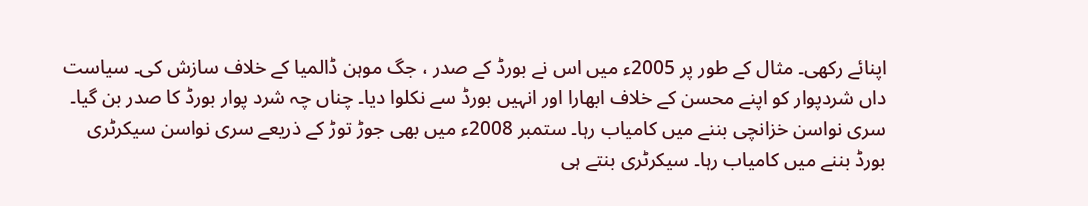اپنائے رکھی۔ مثال کے طور پر 2005ء میں اس نے بورڈ کے صدر ، جگ موہن ڈالمیا کے خلاف سازش کی۔ سیاست داں شردپوار کو اپنے محسن کے خلاف ابھارا اور انہیں بورڈ سے نکلوا دیا۔ چناں چہ شرد پوار بورڈ کا صدر بن گیا۔
سری نواسن خزانچی بننے میں کامیاب رہا۔ ستمبر 2008ء میں بھی جوڑ توڑ کے ذریعے سری نواسن سیکرٹری بورڈ بننے میں کامیاب رہا۔ سیکرٹری بنتے ہی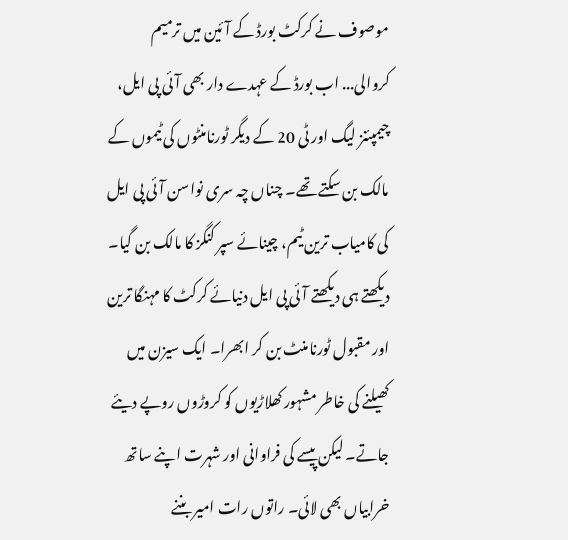موصوف نے کرکٹ بورڈ کے آئین میں ترمیم کروالی... اب بورڈ کے عہدے دار بھی آئی پی ایل، چیمپئنز لیگ اور ٹی 20 کے دیگر ٹورنامنٹوں کی ٹیموں کے مالک بن سکتے تھے۔ چناں چہ سری نواسن آئی پی ایل کی کامیاب ترین ٹیم، چینائے سپر کنگز کا مالک بن گیا۔
دیکھتے ہی دیکھتے آئی پی ایل دنیائے کرکٹ کا مہنگا ترین اور مقبول ٹورنامنٹ بن کر ابھرا۔ ایک سیزن میں کھیلنے کی خاطر مشہور کھلاڑیوں کو کروڑوں روپے دیئے جاتے۔ لیکن پیسے کی فراوانی اور شہرت اپنے ساتھ خرابیاں بھی لائی۔ راتوں رات امیر بننے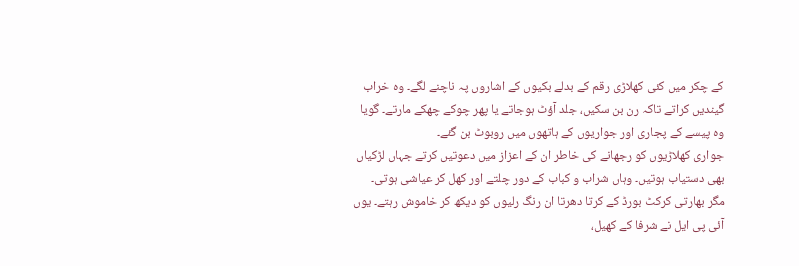کے چکر میں کئی کھلاڑی رقم کے بدلے بکیوں کے اشاروں پہ ناچنے لگے۔ وہ خراب گیندیں کراتے تاکہ رن بن سکیں، جلد آؤٹ ہوجاتے یا پھر چوکے چھکے مارتے۔ گویا وہ پیسے کے پجاری اور جواریوں کے ہاتھوں میں روبوٹ بن گئے۔
جواری کھلاڑیوں کو رجھانے کی خاطر ان کے اعزاز میں دعوتیں کرتے جہاں لڑکیاں بھی دستیاب ہوتیں۔ وہاں شراب و کباب کے دور چلتے اور کھل کر عیاشی ہوتی۔ مگر بھارتی کرکٹ بورڈ کے کرتا دھرتا ان رنگ رلیوں کو دیکھ کر خاموش رہتے۔ یوں آئی پی ایل نے شرفا کے کھیل،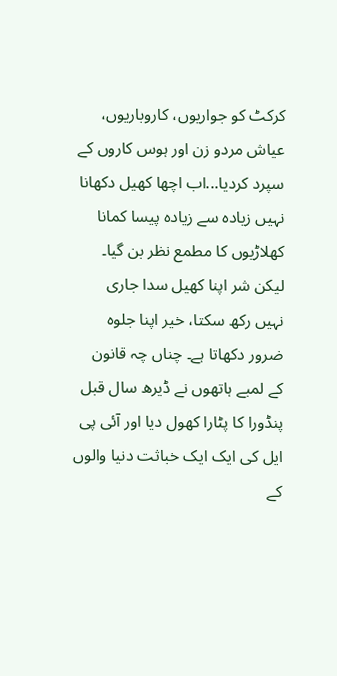کرکٹ کو جواریوں، کاروباریوں، عیاش مردو زن اور ہوس کاروں کے سپرد کردیا...اب اچھا کھیل دکھانا نہیں زیادہ سے زیادہ پیسا کمانا کھلاڑیوں کا مطمع نظر بن گیا۔
لیکن شر اپنا کھیل سدا جاری نہیں رکھ سکتا، خیر اپنا جلوہ ضرور دکھاتا ہے۔ چناں چہ قانون کے لمبے ہاتھوں نے ڈیرھ سال قبل پنڈورا کا پٹارا کھول دیا اور آئی پی ایل کی ایک ایک خباثت دنیا والوں کے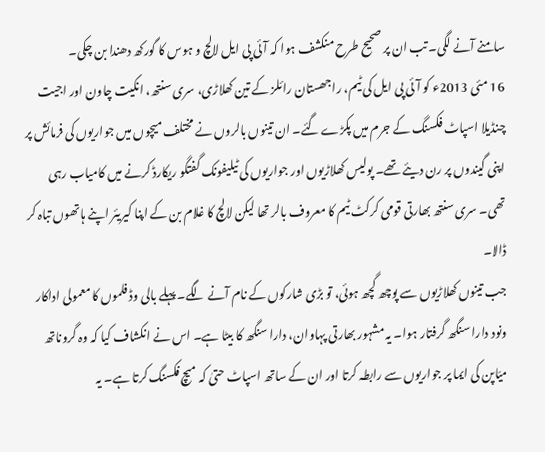سامنے آنے لگی۔ تب ان پر صحیح طرح منکشف ہوا کہ آئی پی ایل لالچ و ہوس کا گورکھ دھندا بن چکی۔
16 مئی 2013ء کو آئی پی ایل کی ٹیم، راجھستان رائلز کے تین کھلاڑی، سری سنتھ، انکیت چاون اور اجیت چنڈیلا اسپاٹ فکسنگ کے جرم میں پکڑے گئے۔ ان تینوں بالروں نے مختلف میچوں میں جواریوں کی فرمائش پر اپنی گیندوں پر رن دیئے تھے۔ پولیس کھلاڑیوں اور جواریوں کی ٹیلیفونک گفتگو ریکارڈ کرنے میں کامیاب رہی تھی۔ سری سنتھ بھارتی قومی کرکٹ ٹیم کا معروف بالر تھا لیکن لالچ کا غلام بن کے اپنا کیریئر اپنے ہاتھوں تباہ کر ڈالا۔
جب تینوں کھلاڑیوں سے پوچھ گچھ ہوئی، تو بڑی شارکوں کے نام آنے لگے۔ پہلے بالی وڈ فلموں کا معمولی اداکار ونود دارا سنگھ گرفتار ہوا۔ یہ مشہور بھارتی پہاوان، دارا سنگھ کا بیٹا ہے۔ اس نے انکشاف کیا کہ وہ گروناتھ میّاپن کی ایما پر جواریوں سے رابطہ کرتا اور ان کے ساتھ اسپاٹ حتیٰ کہ میچ فکسنگ کرتا ہے۔ یہ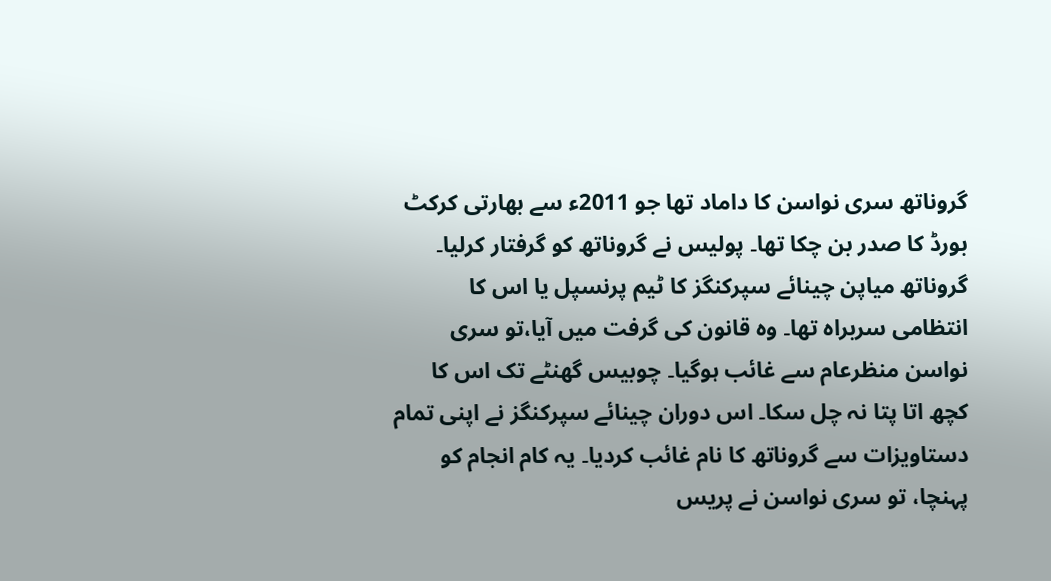گروناتھ سری نواسن کا داماد تھا جو 2011ء سے بھارتی کرکٹ بورڈ کا صدر بن چکا تھا۔ پولیس نے گروناتھ کو گرفتار کرلیا۔
گروناتھ میاپن چینائے سپرکنگز کا ٹیم پرنسپل یا اس کا انتظامی سربراہ تھا۔ وہ قانون کی گرفت میں آیا،تو سری نواسن منظرعام سے غائب ہوگیا۔ چوبیس گھنٹے تک اس کا کچھ اتا پتا نہ چل سکا۔ اس دوران چینائے سپرکنگز نے اپنی تمام دستاویزات سے گروناتھ کا نام غائب کردیا۔ یہ کام انجام کو پہنچا، تو سری نواسن نے پریس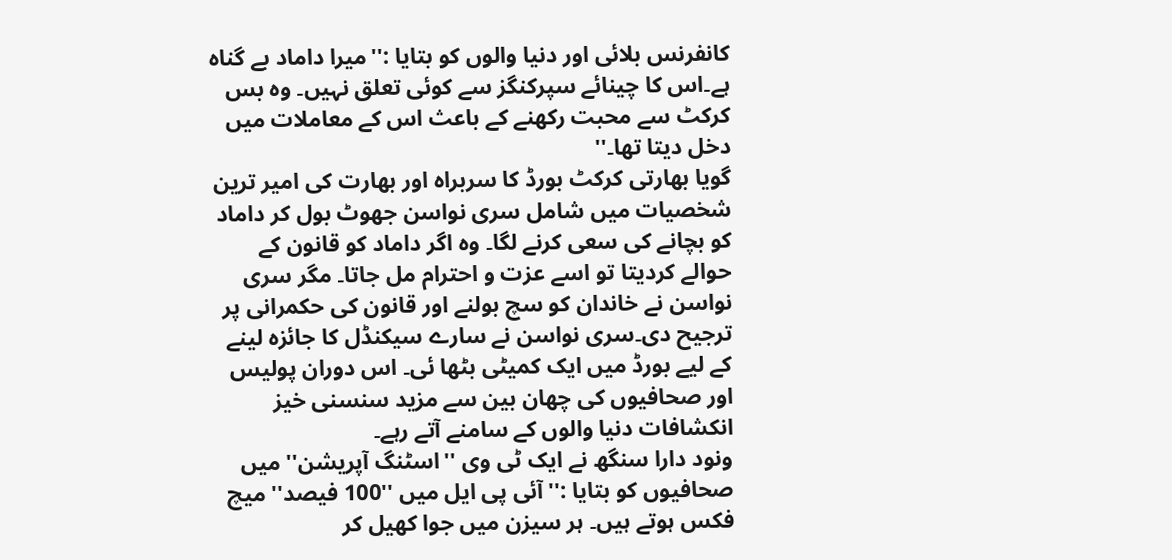کانفرنس بلائی اور دنیا والوں کو بتایا :''میرا داماد بے گناہ ہے۔اس کا چینائے سپرکنگز سے کوئی تعلق نہیں۔ وہ بس کرکٹ سے محبت رکھنے کے باعث اس کے معاملات میں دخل دیتا تھا۔''
گویا بھارتی کرکٹ بورڈ کا سربراہ اور بھارت کی امیر ترین شخصیات میں شامل سری نواسن جھوٹ بول کر داماد کو بچانے کی سعی کرنے لگا۔ وہ اگر داماد کو قانون کے حوالے کردیتا تو اسے عزت و احترام مل جاتا۔ مگر سری نواسن نے خاندان کو سچ بولنے اور قانون کی حکمرانی پر ترجیح دی۔سری نواسن نے سارے سیکنڈل کا جائزہ لینے کے لیے بورڈ میں ایک کمیٹی بٹھا ئی۔ اس دوران پولیس اور صحافیوں کی چھان بین سے مزید سنسنی خیز انکشافات دنیا والوں کے سامنے آتے رہے۔
ونود دارا سنگھ نے ایک ٹی وی ''اسٹنگ آپریشن'' میں صحافیوں کو بتایا :''آئی پی ایل میں ''100 فیصد'' میچ فکس ہوتے ہیں۔ ہر سیزن میں جوا کھیل کر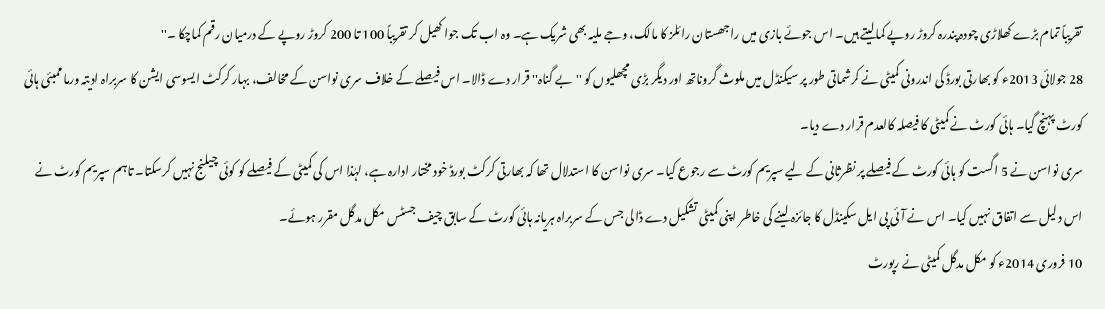تقریباً تمام بڑے کھلاڑی چودہ پندرہ کروڑ روپے کمالیتے ہیں۔ اس جوئے بازی میں راجھستان رائلز کا مالک، وجے ملیہ بھی شریک ہے۔ وہ اب تک جوا کھیل کر تقریباً 100 تا 200 کروڑ روپے کے درمیان رقم کماچکا ۔''
28 جولائی 2013ء کو بھارتی بورڈ کی اندرونی کمیٹی نے کرشماتی طور پر سیکنڈل میں ملوث گروناتھ اور دیگر بڑی مچھلیوں کو ''بے گناہ'' قرار دے ڈالا۔ اس فیصلے کے خلاف سری نواسن کے مخالف، بہار کرکٹ ایسوسی ایشن کا سربراہ ادیتہ ورما ممبئی ہائی کورٹ پہنچ گیا۔ ہائی کورٹ نے کمیٹی کا فیصلہ کالعدم قرار دے دیا۔
سری نواسن نے 5 اگست کو ہائی کورٹ کے فیصلے پر نظرثانی کے لیے سپریم کورٹ سے رجوع کیا۔ سری نواسن کا استدلال تھا کہ بھارتی کرکٹ بورڈ خود مختار ادارہ ہے، لہٰذا اس کی کمیٹی کے فیصلے کو کوئی چیلنج نہیں کرسکتا۔ تاہم سپریم کورٹ نے اس دلیل سے اتفاق نہیں کیا۔ اس نے آئی پی ایل سکینڈل کا جائزہ لینے کی خاطر اپنی کمیٹی تشکیل دے ڈالی جس کے سربراہ ہریانہ ہائی کورٹ کے سابق چیف جسٹس مکل مدگل مقرر ہوئے۔
10 فروری 2014ء کو مکل مدگل کمیٹی نے رپورٹ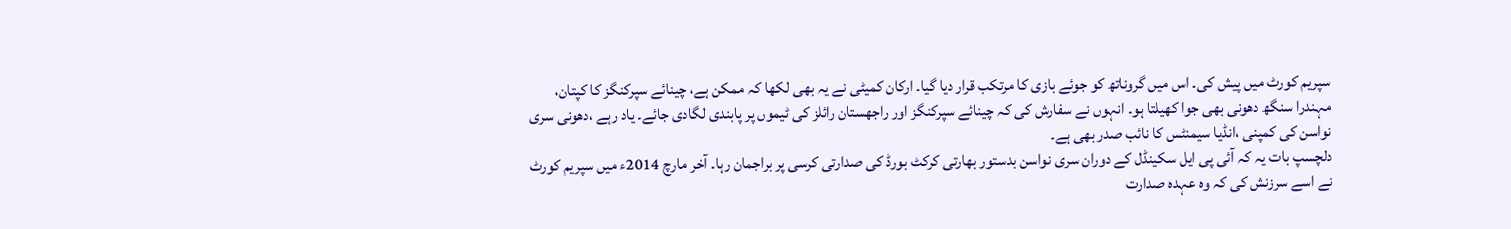سپریم کورٹ میں پیش کی۔ اس میں گروناتھ کو جوئے بازی کا مرتکب قرار دیا گیا۔ ارکان کمیٹی نے یہ بھی لکھا کہ ممکن ہے، چینائے سپرکنگز کا کپتان، مہندرا سنگھ دھونی بھی جوا کھیلتا ہو۔ انہوں نے سفارش کی کہ چینائے سپرکنگز اور راجھستان رائلز کی ٹیموں پر پابندی لگادی جائے۔ یاد رہے ،دھونی سری نواسن کی کمپنی ،انڈیا سیمنٹس کا نائب صدر بھی ہے۔
دلچسپ بات یہ کہ آئی پی ایل سکینڈل کے دوران سری نواسن بدستور بھارتی کرکٹ بورڈ کی صدارتی کرسی پر براجمان رہا۔ آخر مارچ 2014ء میں سپریم کورٹ نے اسے سرزنش کی کہ وہ عہدہ صدارت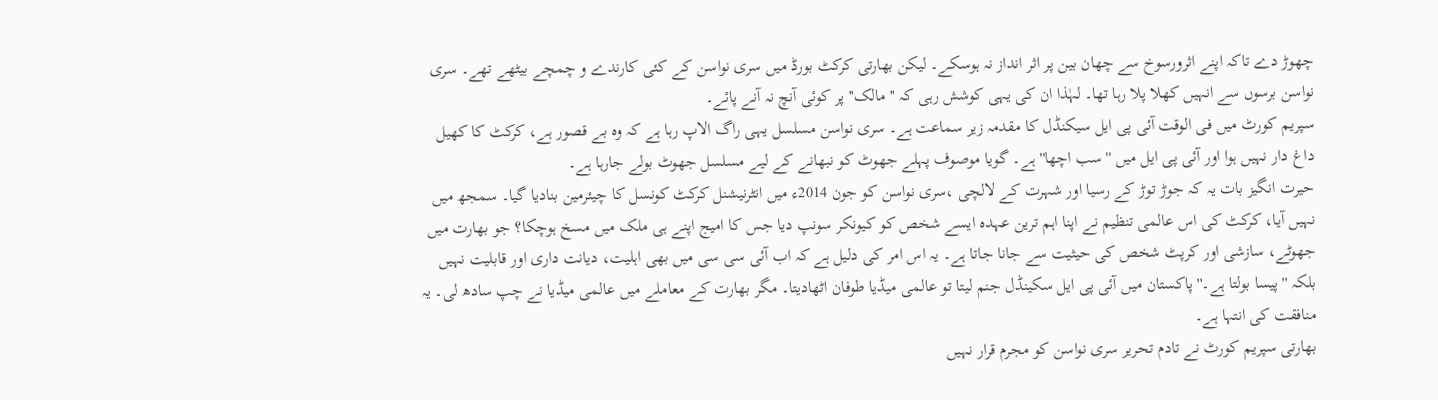چھوڑ دے تاکہ اپنے اثرورسوخ سے چھان بین پر اثر انداز نہ ہوسکے۔ لیکن بھارتی کرکٹ بورڈ میں سری نواسن کے کئی کارندے و چمچے بیٹھے تھے۔ سری نواسن برسوں سے انہیں کھلا پلا رہا تھا۔ لہٰذا ان کی یہی کوشش رہی کہ ''مالک'' پر کوئی آنچ نہ آنے پائے۔
سپریم کورٹ میں فی الوقت آئی پی ایل سیکنڈل کا مقدمہ زیر سماعت ہے۔ سری نواسن مسلسل یہی راگ الاپ رہا ہے کہ وہ بے قصور ہے، کرکٹ کا کھیل داغ دار نہیں ہوا اور آئی پی ایل میں ''سب اچھا'' ہے۔ گویا موصوف پہلے جھوٹ کو نبھانے کے لیے مسلسل جھوٹ بولے جارہا ہے۔
حیرت انگیز بات یہ کہ جوڑ توڑ کے رسیا اور شہرت کے لالچی ،سری نواسن کو جون 2014ء میں انٹرنیشنل کرکٹ کونسل کا چیئرمین بنادیا گیا۔ سمجھ میں نہیں آیا، کرکٹ کی اس عالمی تنظیم نے اپنا اہم ترین عہدہ ایسے شخص کو کیونکر سونپ دیا جس کا امیج اپنے ہی ملک میں مسخ ہوچکا؟ جو بھارت میں جھوٹے، سازشی اور کرپٹ شخص کی حیثیت سے جانا جاتا ہے۔ یہ اس امر کی دلیل ہے کہ اب آئی سی سی میں بھی اہلیت، دیانت داری اور قابلیت نہیں بلکہ ''پیسا بولتا ہے۔''پاکستان میں آئی پی ایل سکینڈل جنم لیتا تو عالمی میڈیا طوفان اٹھادیتا۔ مگر بھارت کے معاملے میں عالمی میڈیا نے چپ سادھ لی۔ یہ منافقت کی انتہا ہے۔
بھارتی سپریم کورٹ نے تادم تحریر سری نواسن کو مجرم قرار نہیں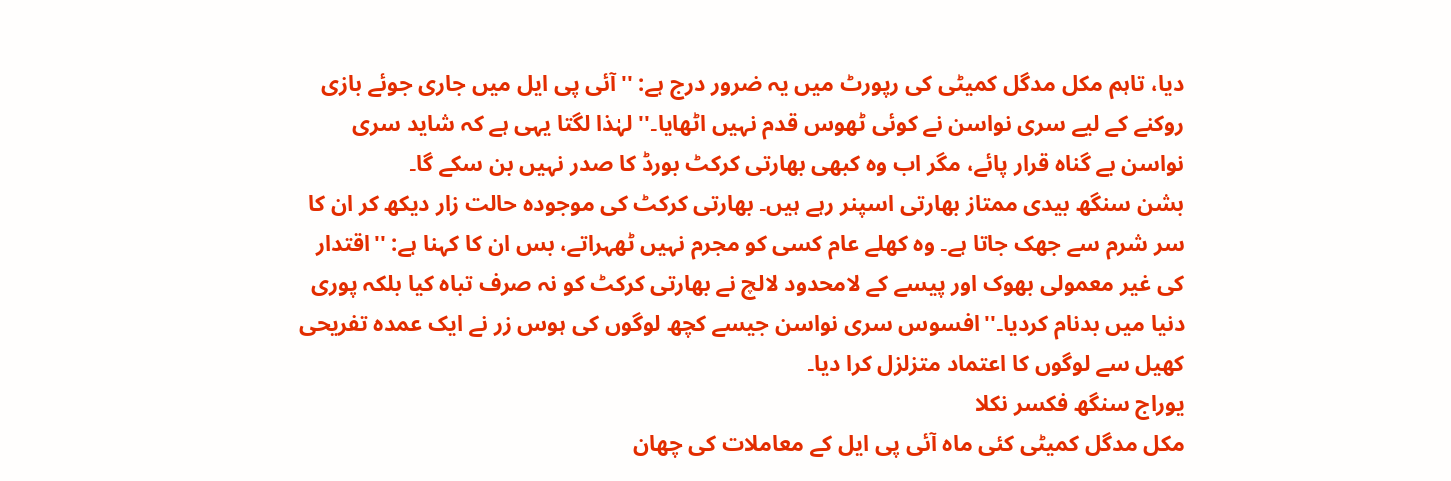دیا، تاہم مکل مدگل کمیٹی کی رپورٹ میں یہ ضرور درج ہے: ''آئی پی ایل میں جاری جوئے بازی روکنے کے لیے سری نواسن نے کوئی ٹھوس قدم نہیں اٹھایا۔'' لہٰذا لگتا یہی ہے کہ شاید سری نواسن بے گناہ قرار پائے، مگر اب وہ کبھی بھارتی کرکٹ بورڈ کا صدر نہیں بن سکے گا۔
بشن سنگھ بیدی ممتاز بھارتی اسپنر رہے ہیں۔ بھارتی کرکٹ کی موجودہ حالت زار دیکھ کر ان کا سر شرم سے جھک جاتا ہے۔ وہ کھلے عام کسی کو مجرم نہیں ٹھہراتے، بس ان کا کہنا ہے: ''اقتدار کی غیر معمولی بھوک اور پیسے کے لامحدود لالچ نے بھارتی کرکٹ کو نہ صرف تباہ کیا بلکہ پوری دنیا میں بدنام کردیا۔''افسوس سری نواسن جیسے کچھ لوگوں کی ہوس زر نے ایک عمدہ تفریحی کھیل سے لوگوں کا اعتماد متزلزل کرا دیا۔
یوراج سنگھ فکسر نکلا
مکل مدگل کمیٹی کئی ماہ آئی پی ایل کے معاملات کی چھان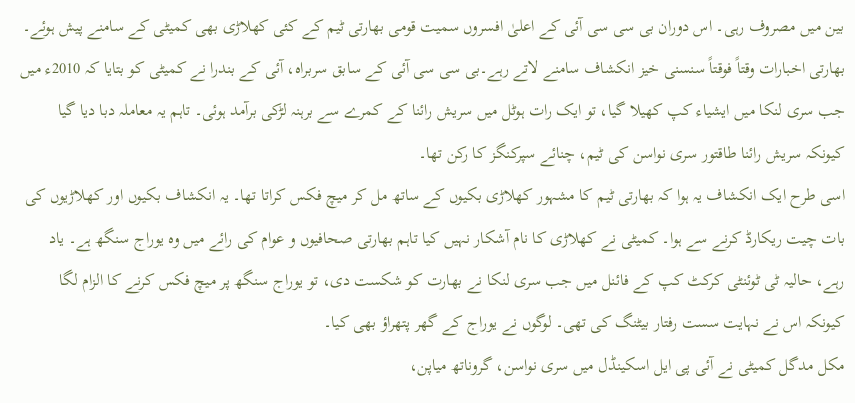بین میں مصروف رہی۔ اس دوران بی سی سی آئی کے اعلیٰ افسروں سمیت قومی بھارتی ٹیم کے کئی کھلاڑی بھی کمیٹی کے سامنے پیش ہوئے۔ بھارتی اخبارات وقتاً فوقتاً سنسنی خیز انکشاف سامنے لاتے رہے۔بی سی سی آئی کے سابق سربراہ، آئی کے بندرا نے کمیٹی کو بتایا کہ 2010ء میں جب سری لنکا میں ایشیاء کپ کھیلا گیا، تو ایک رات ہوٹل میں سریش رائنا کے کمرے سے برہنہ لڑکی برآمد ہوئی۔ تاہم یہ معاملہ دبا دیا گیا کیونکہ سریش رائنا طاقتور سری نواسن کی ٹیم، چنائے سپرکنگز کا رکن تھا۔
اسی طرح ایک انکشاف یہ ہوا کہ بھارتی ٹیم کا مشہور کھلاڑی بکیوں کے ساتھ مل کر میچ فکس کراتا تھا۔ یہ انکشاف بکیوں اور کھلاڑیوں کی بات چیت ریکارڈ کرنے سے ہوا۔ کمیٹی نے کھلاڑی کا نام آشکار نہیں کیا تاہم بھارتی صحافیوں و عوام کی رائے میں وہ یوراج سنگھ ہے۔ یاد رہے، حالیہ ٹی ٹوئنٹی کرکٹ کپ کے فائنل میں جب سری لنکا نے بھارت کو شکست دی، تو یوراج سنگھ پر میچ فکس کرنے کا الزام لگا کیونکہ اس نے نہایت سست رفتار بیٹنگ کی تھی۔ لوگوں نے یوراج کے گھر پتھراؤ بھی کیا۔
مکل مدگل کمیٹی نے آئی پی ایل اسکینڈل میں سری نواسن، گروناتھ میاپن،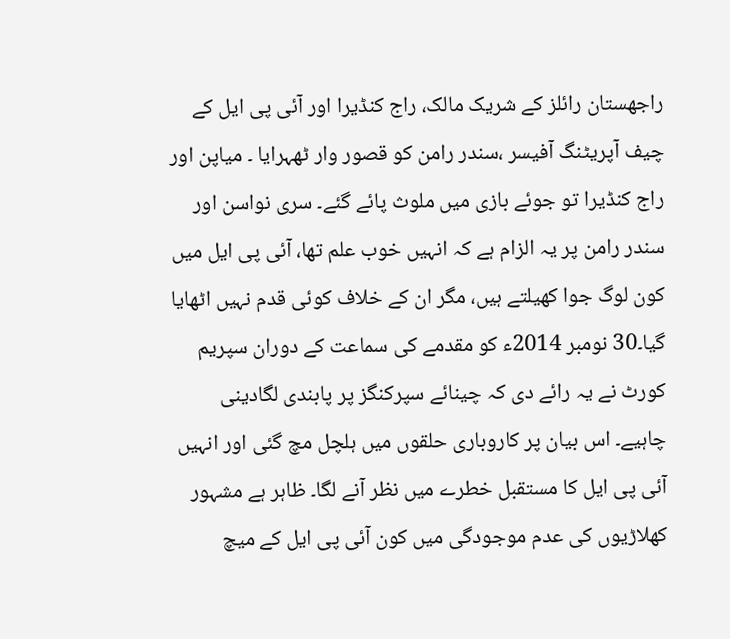راجھستان رائلز کے شریک مالک، راج کنڈیرا اور آئی پی ایل کے چیف آپریٹنگ آفیسر ،سندر رامن کو قصور وار ٹھہرایا ۔ میاپن اور راج کنڈیرا تو جوئے بازی میں ملوث پائے گئے۔ سری نواسن اور سندر رامن پر یہ الزام ہے کہ انہیں خوب علم تھا، آئی پی ایل میں کون لوگ جوا کھیلتے ہیں، مگر ان کے خلاف کوئی قدم نہیں اٹھایا گیا۔30 نومبر 2014ء کو مقدمے کی سماعت کے دوران سپریم کورٹ نے یہ رائے دی کہ چینائے سپرکنگز پر پابندی لگادینی چاہیے۔ اس بیان پر کاروباری حلقوں میں ہلچل مچ گئی اور انہیں آئی پی ایل کا مستقبل خطرے میں نظر آنے لگا۔ ظاہر ہے مشہور کھلاڑیوں کی عدم موجودگی میں کون آئی پی ایل کے میچ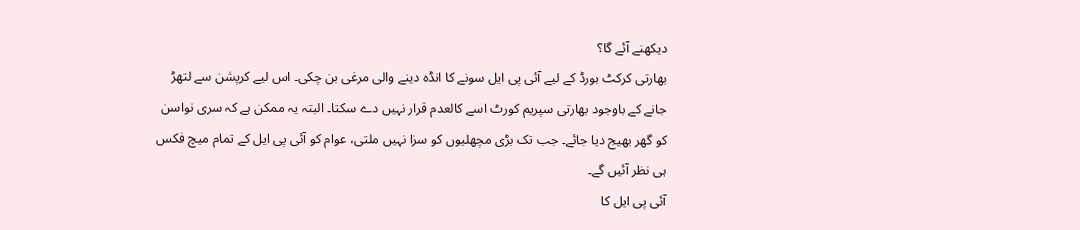دیکھنے آئے گا؟
بھارتی کرکٹ بورڈ کے لیے آئی پی ایل سونے کا انڈہ دینے والی مرغی بن چکی۔ اس لیے کرپشن سے لتھڑ جانے کے باوجود بھارتی سپریم کورٹ اسے کالعدم قرار نہیں دے سکتا۔ البتہ یہ ممکن ہے کہ سری نواسن کو گھر بھیج دیا جائے۔ جب تک بڑی مچھلیوں کو سزا نہیں ملتی، عوام کو آئی پی ایل کے تمام میچ فکس ہی نظر آئیں گے۔
آئی پی ایل کا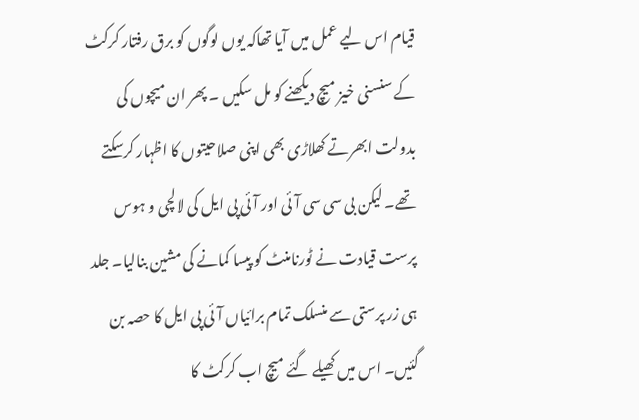قیام اس لیے عمل میں آیا تھاکہ یوں لوگوں کو برق رفتار کرکٹ کے سنسنی خیز میچ دیکھنے کو مل سکیں ۔ پھر ان میچوں کی بدولت ابھرتے کھلاڑی بھی اپنی صلاحیتوں کا اظہار کرسکتے تھے۔ لیکن بی سی سی آئی اور آئی پی ایل کی لالچی و ہوس پرست قیادت نے ٹورنامنٹ کو پیسا کمانے کی مشین بنالیا۔ جلد ہی زر پرستی سے منسلک تمام برائیاں آئی پی ایل کا حصہ بن گئیں۔ اس میں کھیلے گئے میچ اب کرکٹ کا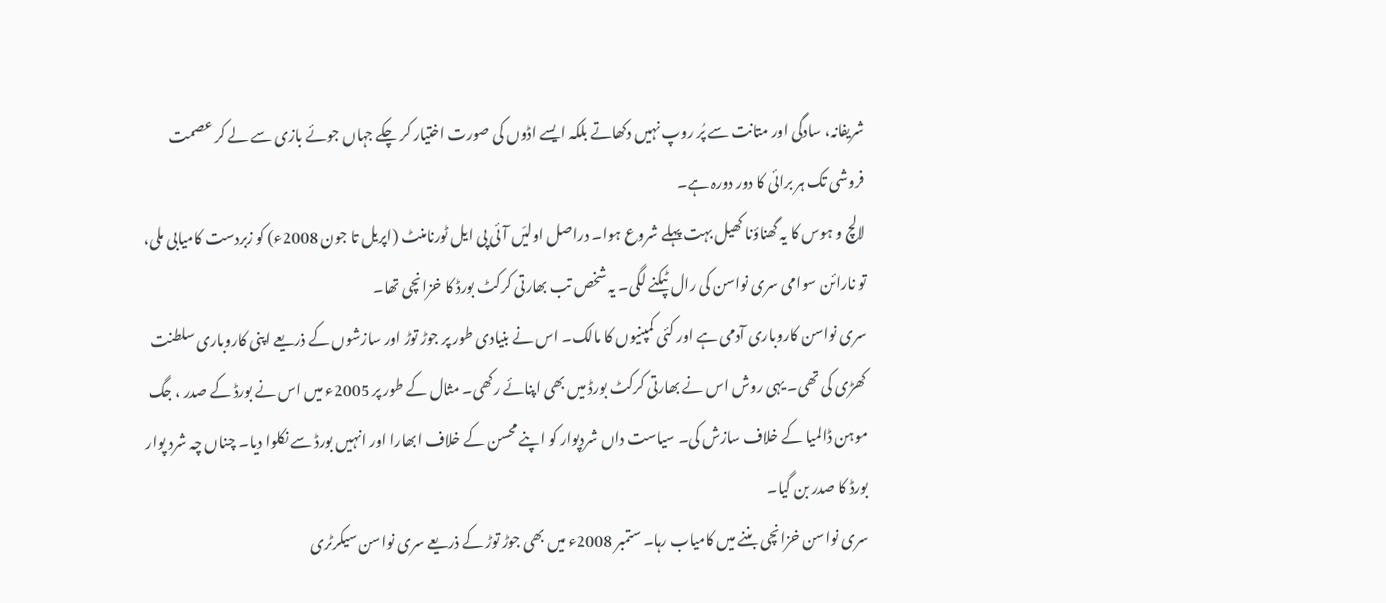شریفانہ، سادگی اور متانت سے پُر روپ نہیں دکھاتے بلکہ ایسے اڈوں کی صورت اختیار کر چکے جہاں جوئے بازی سے لے کر عصمت فروشی تک ہر برائی کا دور دورہ ہے۔
لالچ و ہوس کا یہ گھناؤنا کھیل بہت پہلے شروع ہوا۔ دراصل اولیّں آئی پی ایل ٹورنامنٹ (اپریل تا جون 2008ء) کو زبردست کامیابی ملی، تو نارائن سوامی سری نواسن کی رال ٹپکنے لگی۔ یہ شخص تب بھارتی کرکٹ بورڈ کا خزانچی تھا۔
سری نواسن کاروباری آدمی ہے اور کئی کمپنیوں کا مالک۔ اس نے بنیادی طور پر جوڑ توڑ اور سازشوں کے ذریعے اپنی کاروباری سلطنت کھڑی کی تھی۔ یہی روش اس نے بھارتی کرکٹ بورڈ میں بھی اپنائے رکھی۔ مثال کے طور پر 2005ء میں اس نے بورڈ کے صدر ، جگ موہن ڈالمیا کے خلاف سازش کی۔ سیاست داں شردپوار کو اپنے محسن کے خلاف ابھارا اور انہیں بورڈ سے نکلوا دیا۔ چناں چہ شرد پوار بورڈ کا صدر بن گیا۔
سری نواسن خزانچی بننے میں کامیاب رہا۔ ستمبر 2008ء میں بھی جوڑ توڑ کے ذریعے سری نواسن سیکرٹری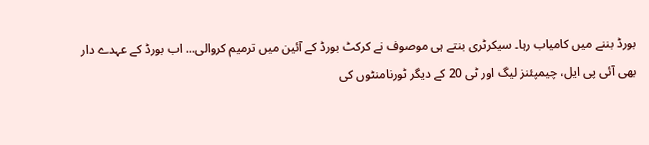بورڈ بننے میں کامیاب رہا۔ سیکرٹری بنتے ہی موصوف نے کرکٹ بورڈ کے آئین میں ترمیم کروالی... اب بورڈ کے عہدے دار بھی آئی پی ایل، چیمپئنز لیگ اور ٹی 20 کے دیگر ٹورنامنٹوں کی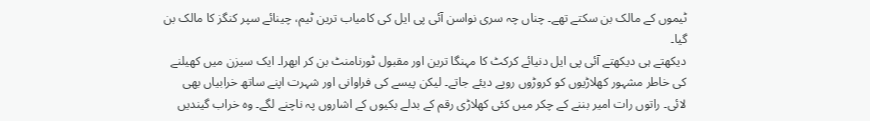ٹیموں کے مالک بن سکتے تھے۔ چناں چہ سری نواسن آئی پی ایل کی کامیاب ترین ٹیم، چینائے سپر کنگز کا مالک بن گیا۔
دیکھتے ہی دیکھتے آئی پی ایل دنیائے کرکٹ کا مہنگا ترین اور مقبول ٹورنامنٹ بن کر ابھرا۔ ایک سیزن میں کھیلنے کی خاطر مشہور کھلاڑیوں کو کروڑوں روپے دیئے جاتے۔ لیکن پیسے کی فراوانی اور شہرت اپنے ساتھ خرابیاں بھی لائی۔ راتوں رات امیر بننے کے چکر میں کئی کھلاڑی رقم کے بدلے بکیوں کے اشاروں پہ ناچنے لگے۔ وہ خراب گیندیں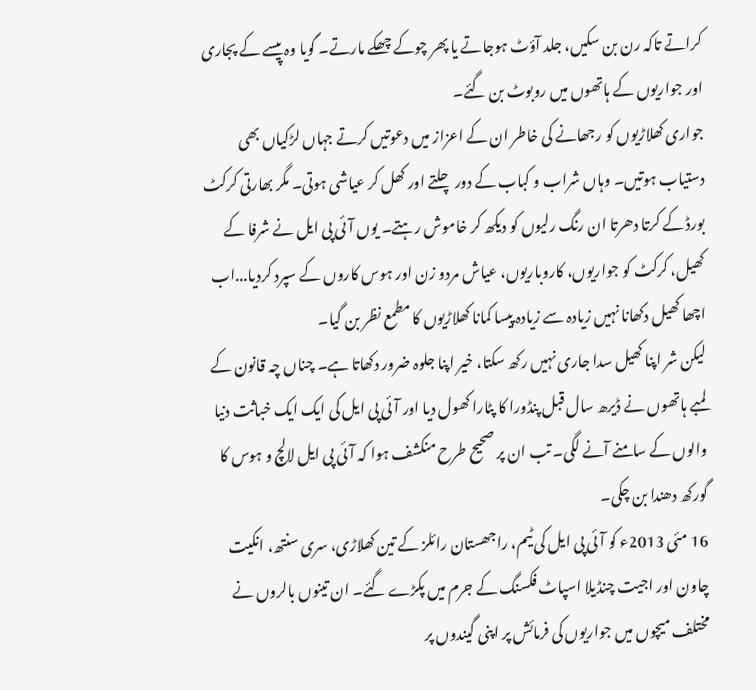کراتے تاکہ رن بن سکیں، جلد آؤٹ ہوجاتے یا پھر چوکے چھکے مارتے۔ گویا وہ پیسے کے پجاری اور جواریوں کے ہاتھوں میں روبوٹ بن گئے۔
جواری کھلاڑیوں کو رجھانے کی خاطر ان کے اعزاز میں دعوتیں کرتے جہاں لڑکیاں بھی دستیاب ہوتیں۔ وہاں شراب و کباب کے دور چلتے اور کھل کر عیاشی ہوتی۔ مگر بھارتی کرکٹ بورڈ کے کرتا دھرتا ان رنگ رلیوں کو دیکھ کر خاموش رہتے۔ یوں آئی پی ایل نے شرفا کے کھیل، کرکٹ کو جواریوں، کاروباریوں، عیاش مردو زن اور ہوس کاروں کے سپرد کردیا...اب اچھا کھیل دکھانا نہیں زیادہ سے زیادہ پیسا کمانا کھلاڑیوں کا مطمع نظر بن گیا۔
لیکن شر اپنا کھیل سدا جاری نہیں رکھ سکتا، خیر اپنا جلوہ ضرور دکھاتا ہے۔ چناں چہ قانون کے لمبے ہاتھوں نے ڈیرھ سال قبل پنڈورا کا پٹارا کھول دیا اور آئی پی ایل کی ایک ایک خباثت دنیا والوں کے سامنے آنے لگی۔ تب ان پر صحیح طرح منکشف ہوا کہ آئی پی ایل لالچ و ہوس کا گورکھ دھندا بن چکی۔
16 مئی 2013ء کو آئی پی ایل کی ٹیم، راجھستان رائلز کے تین کھلاڑی، سری سنتھ، انکیت چاون اور اجیت چنڈیلا اسپاٹ فکسنگ کے جرم میں پکڑے گئے۔ ان تینوں بالروں نے مختلف میچوں میں جواریوں کی فرمائش پر اپنی گیندوں پر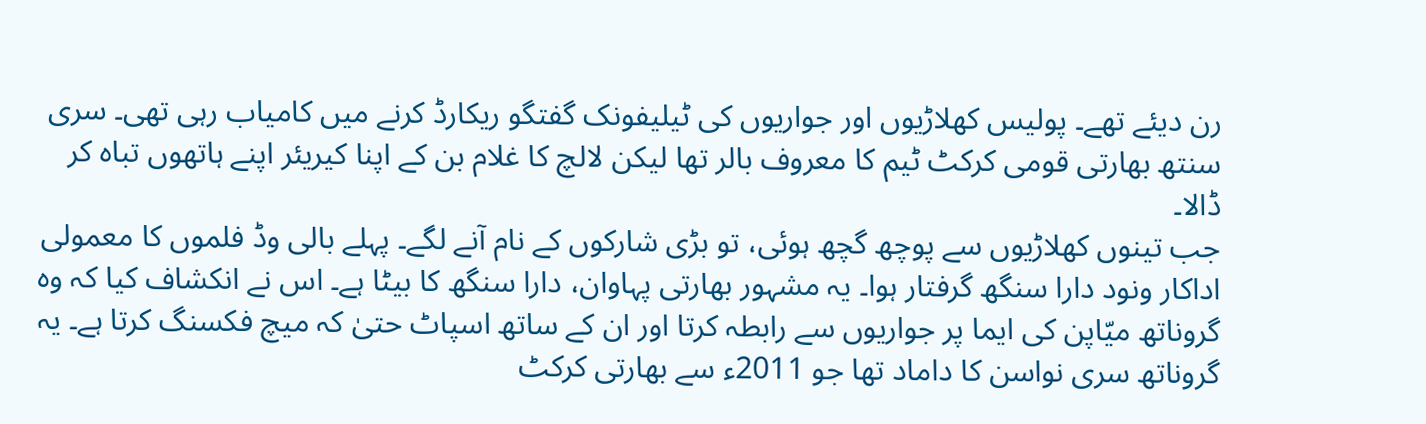رن دیئے تھے۔ پولیس کھلاڑیوں اور جواریوں کی ٹیلیفونک گفتگو ریکارڈ کرنے میں کامیاب رہی تھی۔ سری سنتھ بھارتی قومی کرکٹ ٹیم کا معروف بالر تھا لیکن لالچ کا غلام بن کے اپنا کیریئر اپنے ہاتھوں تباہ کر ڈالا۔
جب تینوں کھلاڑیوں سے پوچھ گچھ ہوئی، تو بڑی شارکوں کے نام آنے لگے۔ پہلے بالی وڈ فلموں کا معمولی اداکار ونود دارا سنگھ گرفتار ہوا۔ یہ مشہور بھارتی پہاوان، دارا سنگھ کا بیٹا ہے۔ اس نے انکشاف کیا کہ وہ گروناتھ میّاپن کی ایما پر جواریوں سے رابطہ کرتا اور ان کے ساتھ اسپاٹ حتیٰ کہ میچ فکسنگ کرتا ہے۔ یہ گروناتھ سری نواسن کا داماد تھا جو 2011ء سے بھارتی کرکٹ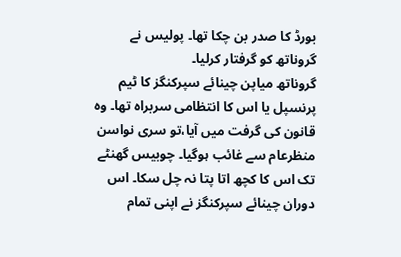بورڈ کا صدر بن چکا تھا۔ پولیس نے گروناتھ کو گرفتار کرلیا۔
گروناتھ میاپن چینائے سپرکنگز کا ٹیم پرنسپل یا اس کا انتظامی سربراہ تھا۔ وہ قانون کی گرفت میں آیا،تو سری نواسن منظرعام سے غائب ہوگیا۔ چوبیس گھنٹے تک اس کا کچھ اتا پتا نہ چل سکا۔ اس دوران چینائے سپرکنگز نے اپنی تمام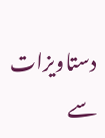دستاویزات سے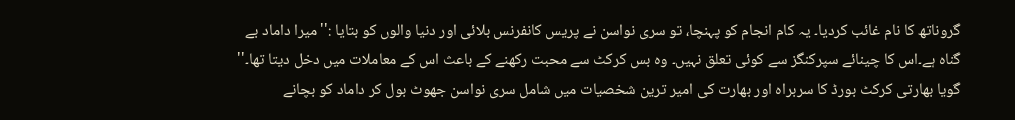گروناتھ کا نام غائب کردیا۔ یہ کام انجام کو پہنچا، تو سری نواسن نے پریس کانفرنس بلائی اور دنیا والوں کو بتایا :''میرا داماد بے گناہ ہے۔اس کا چینائے سپرکنگز سے کوئی تعلق نہیں۔ وہ بس کرکٹ سے محبت رکھنے کے باعث اس کے معاملات میں دخل دیتا تھا۔''
گویا بھارتی کرکٹ بورڈ کا سربراہ اور بھارت کی امیر ترین شخصیات میں شامل سری نواسن جھوٹ بول کر داماد کو بچانے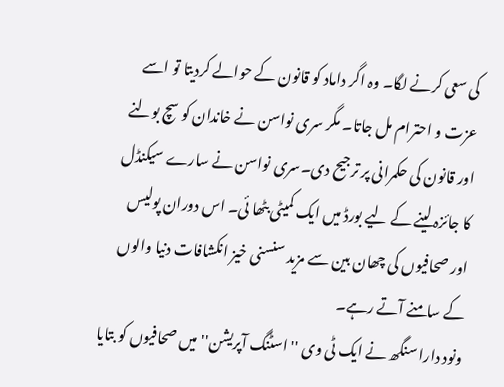کی سعی کرنے لگا۔ وہ اگر داماد کو قانون کے حوالے کردیتا تو اسے عزت و احترام مل جاتا۔ مگر سری نواسن نے خاندان کو سچ بولنے اور قانون کی حکمرانی پر ترجیح دی۔سری نواسن نے سارے سیکنڈل کا جائزہ لینے کے لیے بورڈ میں ایک کمیٹی بٹھا ئی۔ اس دوران پولیس اور صحافیوں کی چھان بین سے مزید سنسنی خیز انکشافات دنیا والوں کے سامنے آتے رہے۔
ونود دارا سنگھ نے ایک ٹی وی ''اسٹنگ آپریشن'' میں صحافیوں کو بتایا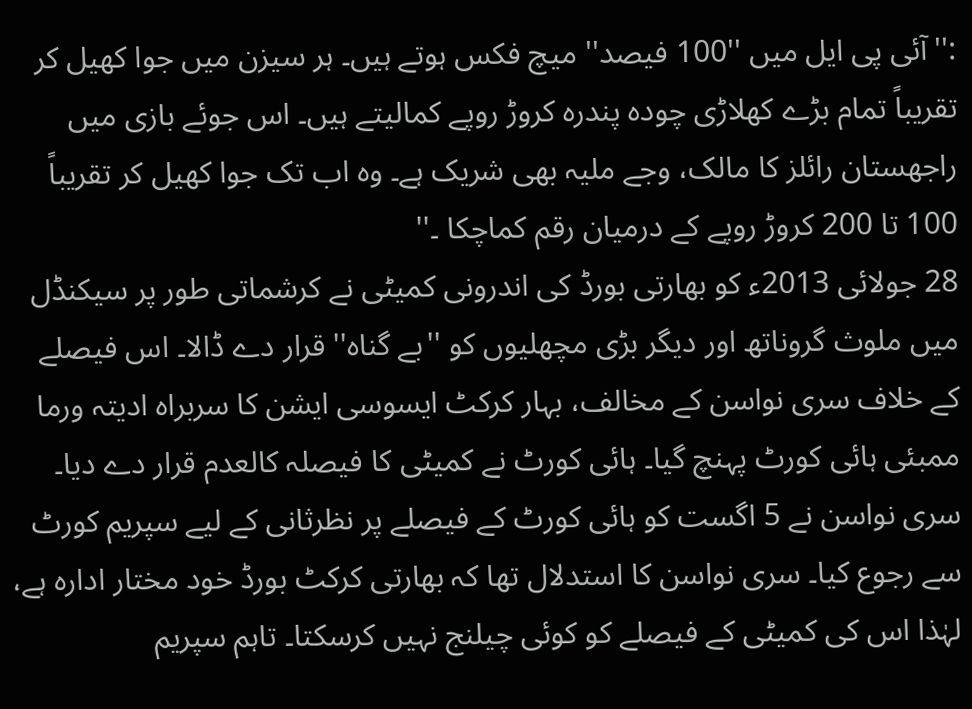:''آئی پی ایل میں ''100 فیصد'' میچ فکس ہوتے ہیں۔ ہر سیزن میں جوا کھیل کر تقریباً تمام بڑے کھلاڑی چودہ پندرہ کروڑ روپے کمالیتے ہیں۔ اس جوئے بازی میں راجھستان رائلز کا مالک، وجے ملیہ بھی شریک ہے۔ وہ اب تک جوا کھیل کر تقریباً 100 تا 200 کروڑ روپے کے درمیان رقم کماچکا ۔''
28 جولائی 2013ء کو بھارتی بورڈ کی اندرونی کمیٹی نے کرشماتی طور پر سیکنڈل میں ملوث گروناتھ اور دیگر بڑی مچھلیوں کو ''بے گناہ'' قرار دے ڈالا۔ اس فیصلے کے خلاف سری نواسن کے مخالف، بہار کرکٹ ایسوسی ایشن کا سربراہ ادیتہ ورما ممبئی ہائی کورٹ پہنچ گیا۔ ہائی کورٹ نے کمیٹی کا فیصلہ کالعدم قرار دے دیا۔
سری نواسن نے 5 اگست کو ہائی کورٹ کے فیصلے پر نظرثانی کے لیے سپریم کورٹ سے رجوع کیا۔ سری نواسن کا استدلال تھا کہ بھارتی کرکٹ بورڈ خود مختار ادارہ ہے، لہٰذا اس کی کمیٹی کے فیصلے کو کوئی چیلنج نہیں کرسکتا۔ تاہم سپریم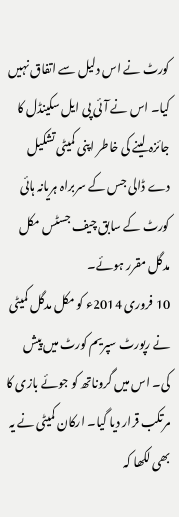کورٹ نے اس دلیل سے اتفاق نہیں کیا۔ اس نے آئی پی ایل سکینڈل کا جائزہ لینے کی خاطر اپنی کمیٹی تشکیل دے ڈالی جس کے سربراہ ہریانہ ہائی کورٹ کے سابق چیف جسٹس مکل مدگل مقرر ہوئے۔
10 فروری 2014ء کو مکل مدگل کمیٹی نے رپورٹ سپریم کورٹ میں پیش کی۔ اس میں گروناتھ کو جوئے بازی کا مرتکب قرار دیا گیا۔ ارکان کمیٹی نے یہ بھی لکھا کہ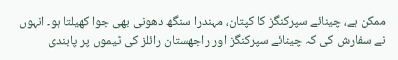ممکن ہے، چینائے سپرکنگز کا کپتان، مہندرا سنگھ دھونی بھی جوا کھیلتا ہو۔ انہوں نے سفارش کی کہ چینائے سپرکنگز اور راجھستان رائلز کی ٹیموں پر پابندی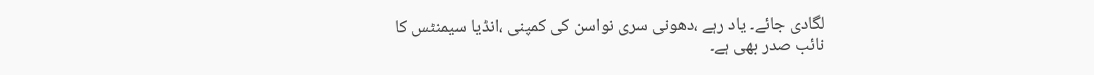لگادی جائے۔ یاد رہے ،دھونی سری نواسن کی کمپنی ،انڈیا سیمنٹس کا نائب صدر بھی ہے۔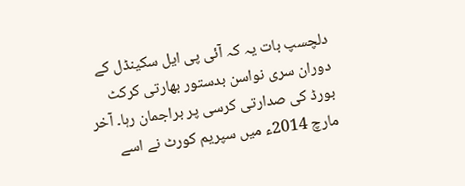دلچسپ بات یہ کہ آئی پی ایل سکینڈل کے دوران سری نواسن بدستور بھارتی کرکٹ بورڈ کی صدارتی کرسی پر براجمان رہا۔ آخر مارچ 2014ء میں سپریم کورٹ نے اسے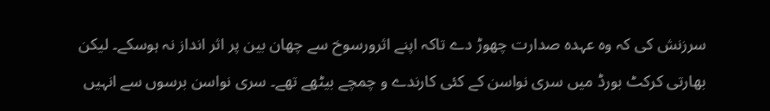سرزنش کی کہ وہ عہدہ صدارت چھوڑ دے تاکہ اپنے اثرورسوخ سے چھان بین پر اثر انداز نہ ہوسکے۔ لیکن بھارتی کرکٹ بورڈ میں سری نواسن کے کئی کارندے و چمچے بیٹھے تھے۔ سری نواسن برسوں سے انہیں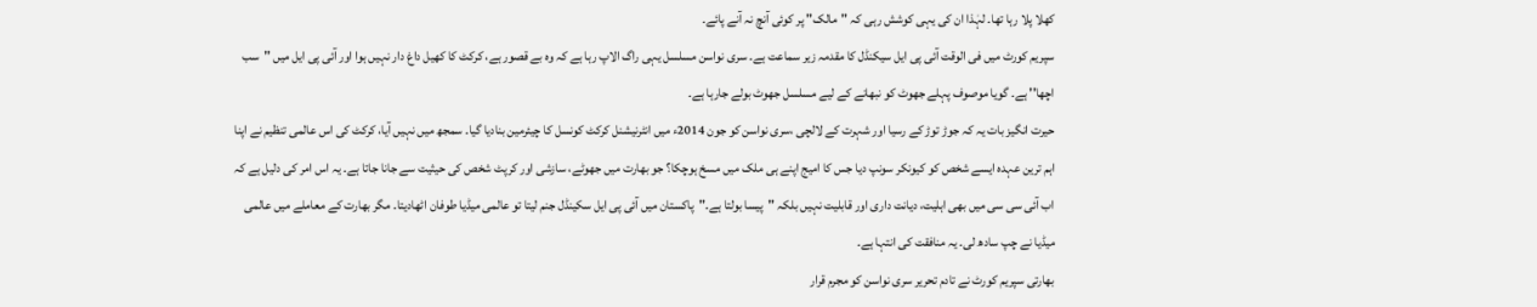کھلا پلا رہا تھا۔ لہٰذا ان کی یہی کوشش رہی کہ ''مالک'' پر کوئی آنچ نہ آنے پائے۔
سپریم کورٹ میں فی الوقت آئی پی ایل سیکنڈل کا مقدمہ زیر سماعت ہے۔ سری نواسن مسلسل یہی راگ الاپ رہا ہے کہ وہ بے قصور ہے، کرکٹ کا کھیل داغ دار نہیں ہوا اور آئی پی ایل میں ''سب اچھا'' ہے۔ گویا موصوف پہلے جھوٹ کو نبھانے کے لیے مسلسل جھوٹ بولے جارہا ہے۔
حیرت انگیز بات یہ کہ جوڑ توڑ کے رسیا اور شہرت کے لالچی ،سری نواسن کو جون 2014ء میں انٹرنیشنل کرکٹ کونسل کا چیئرمین بنادیا گیا۔ سمجھ میں نہیں آیا، کرکٹ کی اس عالمی تنظیم نے اپنا اہم ترین عہدہ ایسے شخص کو کیونکر سونپ دیا جس کا امیج اپنے ہی ملک میں مسخ ہوچکا؟ جو بھارت میں جھوٹے، سازشی اور کرپٹ شخص کی حیثیت سے جانا جاتا ہے۔ یہ اس امر کی دلیل ہے کہ اب آئی سی سی میں بھی اہلیت، دیانت داری اور قابلیت نہیں بلکہ ''پیسا بولتا ہے۔''پاکستان میں آئی پی ایل سکینڈل جنم لیتا تو عالمی میڈیا طوفان اٹھادیتا۔ مگر بھارت کے معاملے میں عالمی میڈیا نے چپ سادھ لی۔ یہ منافقت کی انتہا ہے۔
بھارتی سپریم کورٹ نے تادم تحریر سری نواسن کو مجرم قرار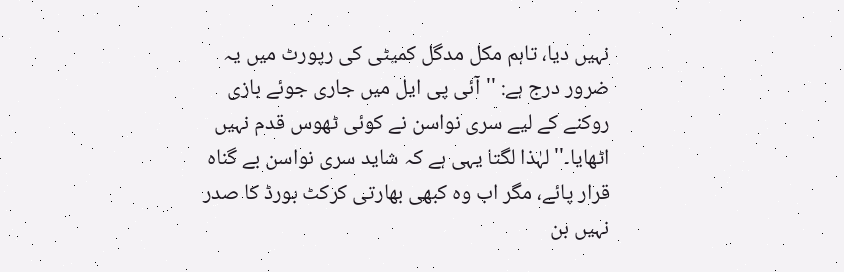نہیں دیا، تاہم مکل مدگل کمیٹی کی رپورٹ میں یہ ضرور درج ہے: ''آئی پی ایل میں جاری جوئے بازی روکنے کے لیے سری نواسن نے کوئی ٹھوس قدم نہیں اٹھایا۔'' لہٰذا لگتا یہی ہے کہ شاید سری نواسن بے گناہ قرار پائے، مگر اب وہ کبھی بھارتی کرکٹ بورڈ کا صدر نہیں بن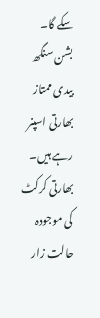سکے گا۔
بشن سنگھ بیدی ممتاز بھارتی اسپنر رہے ہیں۔ بھارتی کرکٹ کی موجودہ حالت زار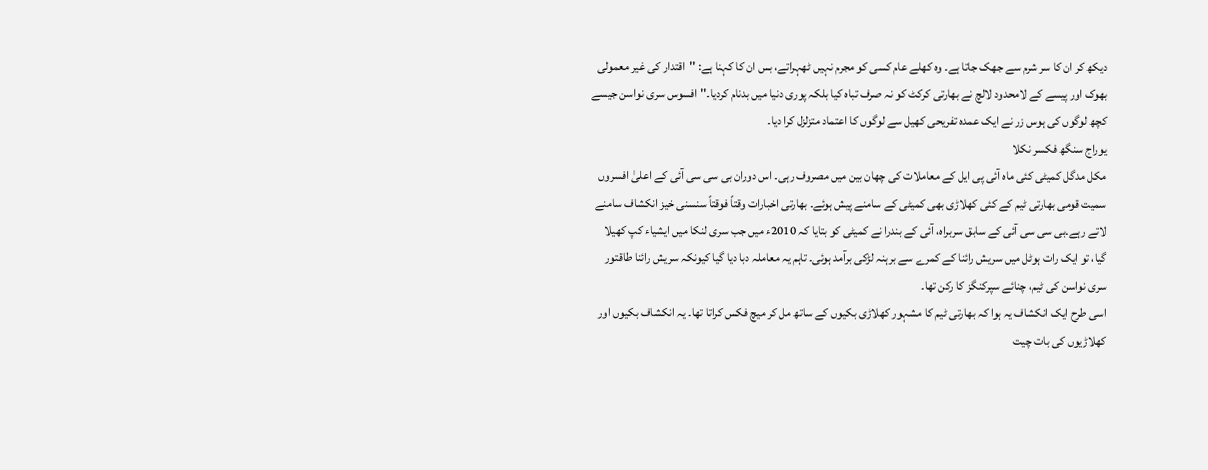دیکھ کر ان کا سر شرم سے جھک جاتا ہے۔ وہ کھلے عام کسی کو مجرم نہیں ٹھہراتے، بس ان کا کہنا ہے: ''اقتدار کی غیر معمولی بھوک اور پیسے کے لامحدود لالچ نے بھارتی کرکٹ کو نہ صرف تباہ کیا بلکہ پوری دنیا میں بدنام کردیا۔''افسوس سری نواسن جیسے کچھ لوگوں کی ہوس زر نے ایک عمدہ تفریحی کھیل سے لوگوں کا اعتماد متزلزل کرا دیا۔
یوراج سنگھ فکسر نکلا
مکل مدگل کمیٹی کئی ماہ آئی پی ایل کے معاملات کی چھان بین میں مصروف رہی۔ اس دوران بی سی سی آئی کے اعلیٰ افسروں سمیت قومی بھارتی ٹیم کے کئی کھلاڑی بھی کمیٹی کے سامنے پیش ہوئے۔ بھارتی اخبارات وقتاً فوقتاً سنسنی خیز انکشاف سامنے لاتے رہے۔بی سی سی آئی کے سابق سربراہ، آئی کے بندرا نے کمیٹی کو بتایا کہ 2010ء میں جب سری لنکا میں ایشیاء کپ کھیلا گیا، تو ایک رات ہوٹل میں سریش رائنا کے کمرے سے برہنہ لڑکی برآمد ہوئی۔ تاہم یہ معاملہ دبا دیا گیا کیونکہ سریش رائنا طاقتور سری نواسن کی ٹیم، چنائے سپرکنگز کا رکن تھا۔
اسی طرح ایک انکشاف یہ ہوا کہ بھارتی ٹیم کا مشہور کھلاڑی بکیوں کے ساتھ مل کر میچ فکس کراتا تھا۔ یہ انکشاف بکیوں اور کھلاڑیوں کی بات چیت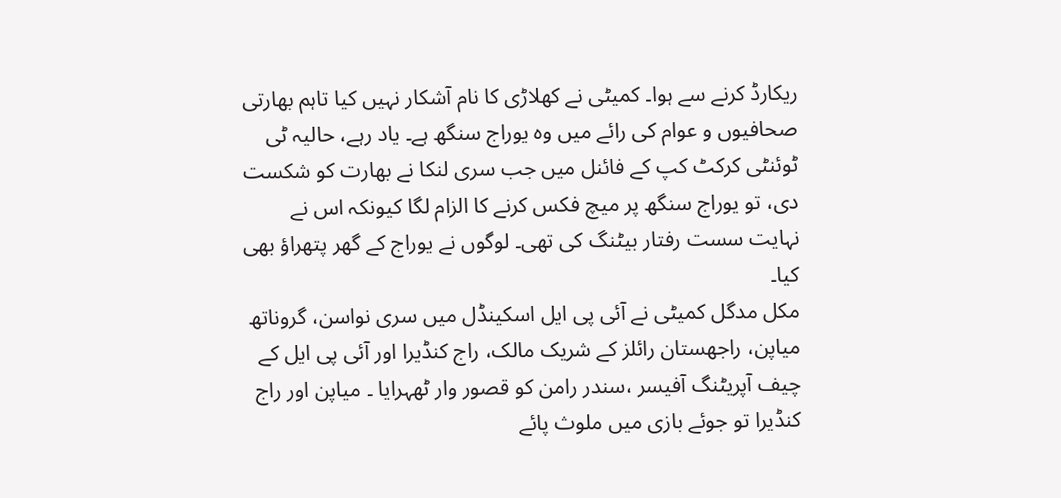ریکارڈ کرنے سے ہوا۔ کمیٹی نے کھلاڑی کا نام آشکار نہیں کیا تاہم بھارتی صحافیوں و عوام کی رائے میں وہ یوراج سنگھ ہے۔ یاد رہے، حالیہ ٹی ٹوئنٹی کرکٹ کپ کے فائنل میں جب سری لنکا نے بھارت کو شکست دی، تو یوراج سنگھ پر میچ فکس کرنے کا الزام لگا کیونکہ اس نے نہایت سست رفتار بیٹنگ کی تھی۔ لوگوں نے یوراج کے گھر پتھراؤ بھی کیا۔
مکل مدگل کمیٹی نے آئی پی ایل اسکینڈل میں سری نواسن، گروناتھ میاپن، راجھستان رائلز کے شریک مالک، راج کنڈیرا اور آئی پی ایل کے چیف آپریٹنگ آفیسر ،سندر رامن کو قصور وار ٹھہرایا ۔ میاپن اور راج کنڈیرا تو جوئے بازی میں ملوث پائے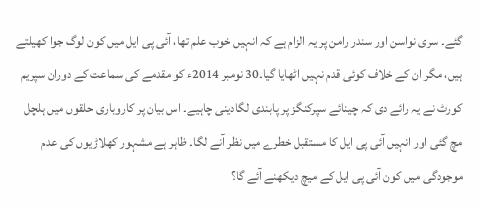گئے۔ سری نواسن اور سندر رامن پر یہ الزام ہے کہ انہیں خوب علم تھا، آئی پی ایل میں کون لوگ جوا کھیلتے ہیں، مگر ان کے خلاف کوئی قدم نہیں اٹھایا گیا۔30 نومبر 2014ء کو مقدمے کی سماعت کے دوران سپریم کورٹ نے یہ رائے دی کہ چینائے سپرکنگز پر پابندی لگادینی چاہیے۔ اس بیان پر کاروباری حلقوں میں ہلچل مچ گئی اور انہیں آئی پی ایل کا مستقبل خطرے میں نظر آنے لگا۔ ظاہر ہے مشہور کھلاڑیوں کی عدم موجودگی میں کون آئی پی ایل کے میچ دیکھنے آئے گا؟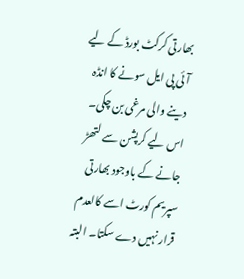بھارتی کرکٹ بورڈ کے لیے آئی پی ایل سونے کا انڈہ دینے والی مرغی بن چکی۔ اس لیے کرپشن سے لتھڑ جانے کے باوجود بھارتی سپریم کورٹ اسے کالعدم قرار نہیں دے سکتا۔ البتہ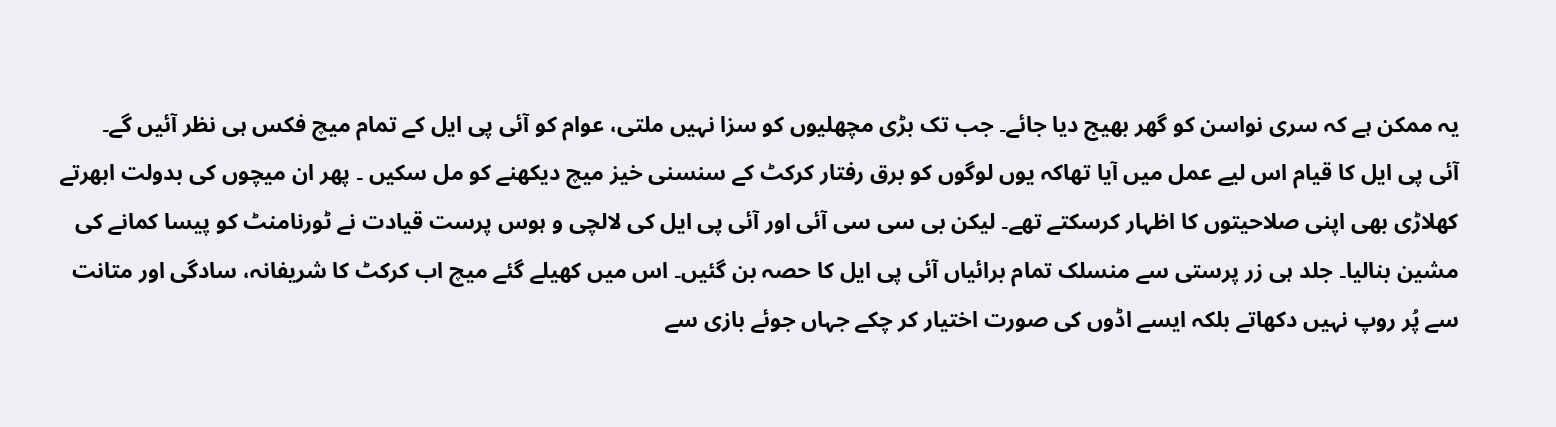یہ ممکن ہے کہ سری نواسن کو گھر بھیج دیا جائے۔ جب تک بڑی مچھلیوں کو سزا نہیں ملتی، عوام کو آئی پی ایل کے تمام میچ فکس ہی نظر آئیں گے۔
آئی پی ایل کا قیام اس لیے عمل میں آیا تھاکہ یوں لوگوں کو برق رفتار کرکٹ کے سنسنی خیز میچ دیکھنے کو مل سکیں ۔ پھر ان میچوں کی بدولت ابھرتے کھلاڑی بھی اپنی صلاحیتوں کا اظہار کرسکتے تھے۔ لیکن بی سی سی آئی اور آئی پی ایل کی لالچی و ہوس پرست قیادت نے ٹورنامنٹ کو پیسا کمانے کی مشین بنالیا۔ جلد ہی زر پرستی سے منسلک تمام برائیاں آئی پی ایل کا حصہ بن گئیں۔ اس میں کھیلے گئے میچ اب کرکٹ کا شریفانہ، سادگی اور متانت سے پُر روپ نہیں دکھاتے بلکہ ایسے اڈوں کی صورت اختیار کر چکے جہاں جوئے بازی سے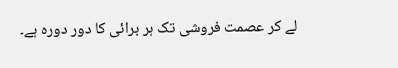لے کر عصمت فروشی تک ہر برائی کا دور دورہ ہے۔